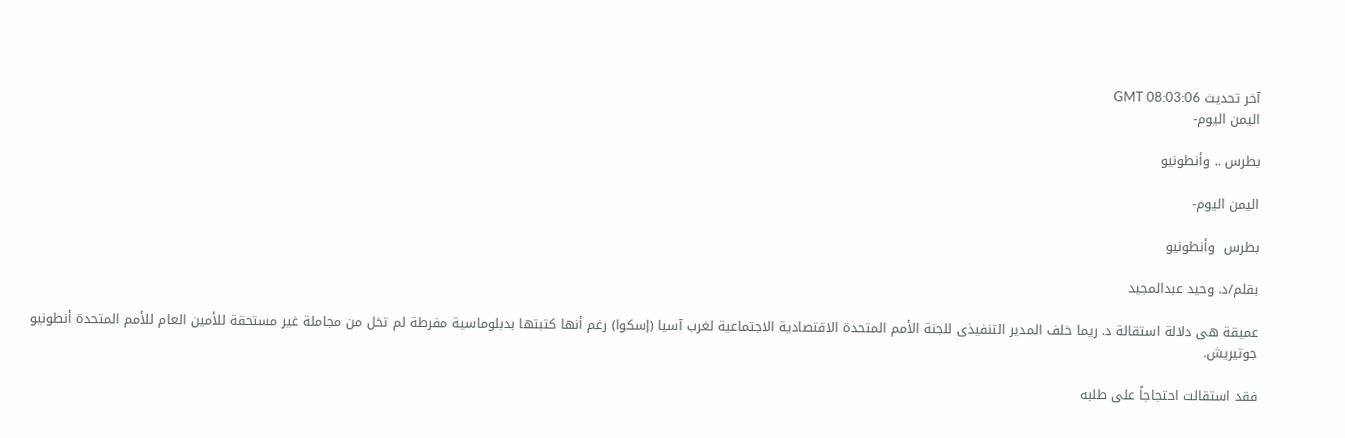آخر تحديث GMT 08:03:06
اليمن اليوم-

بطرس .. وأنطونيو

اليمن اليوم-

بطرس  وأنطونيو

بقلم/د. وحيد عبدالمجيد

عميقة هى دلالة استقالة د. ريما خلف المدير التنفيذى للجنة الأمم المتحدة الاقتصادية الاجتماعية لغرب آسيا (إسكوا) رغم أنها كتبتها بدبلوماسية مفرطة لم تخل من مجاملة غير مستحقة للأمين العام للأمم المتحدة أنطونيو جوتيريش.

فقد استقالت احتجاجاً على طلبه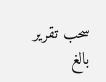سحب تقرير بالغ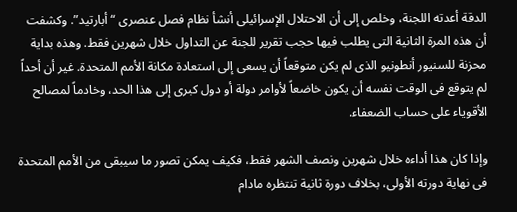الدقة أعدته اللجنة، وخلص إلى أن الاحتلال الإسرائيلى أنشأ نظام فصل عنصرى “أبارتيد”. وكشفت أن هذه المرة الثانية التى يطلب فيها حجب تقرير للجنة عن التداول خلال شهرين فقط. وهذه بداية محزنة للسنيور أنطونيو الذى لم يكن متوقعاً أن يسعى إلى استعادة مكانة الأمم المتحدة. غير أن أحداً لم يتوقع فى الوقت نفسه أن يكون خاضعاً لأوامر دولة أو دول كبرى إلى هذا الحد، وخادماً لمصالح الأقوياء على حساب الضعفاء.

وإذا كان هذا أداءه خلال شهرين ونصف الشهر فقط، فكيف يمكن تصور ما سيبقى من الأمم المتحدة فى نهاية دورته الأولى، بخلاف دورة ثانية تنتظره مادام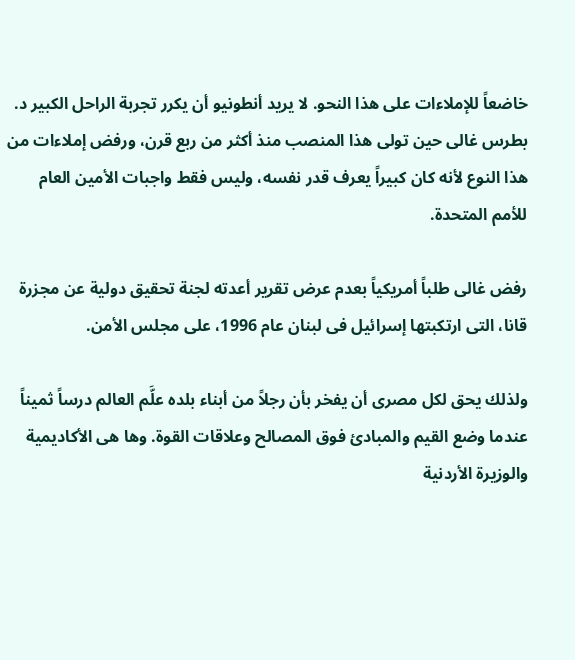خاضعاً للإملاءات على هذا النحو. لا يريد أنطونيو أن يكرر تجربة الراحل الكبير د. بطرس غالى حين تولى هذا المنصب منذ أكثر من ربع قرن، ورفض إملاءات من هذا النوع لأنه كان كبيراً يعرف قدر نفسه، وليس فقط واجبات الأمين العام للأمم المتحدة.

رفض غالى طلباً أمريكياً بعدم عرض تقرير أعدته لجنة تحقيق دولية عن مجزرة قانا، التى ارتكبتها إسرائيل فى لبنان عام 1996، على مجلس الأمن.

ولذلك يحق لكل مصرى أن يفخر بأن رجلاً من أبناء بلده علَّم العالم درساً ثميناً عندما وضع القيم والمبادئ فوق المصالح وعلاقات القوة. وها هى الأكاديمية والوزيرة الأردنية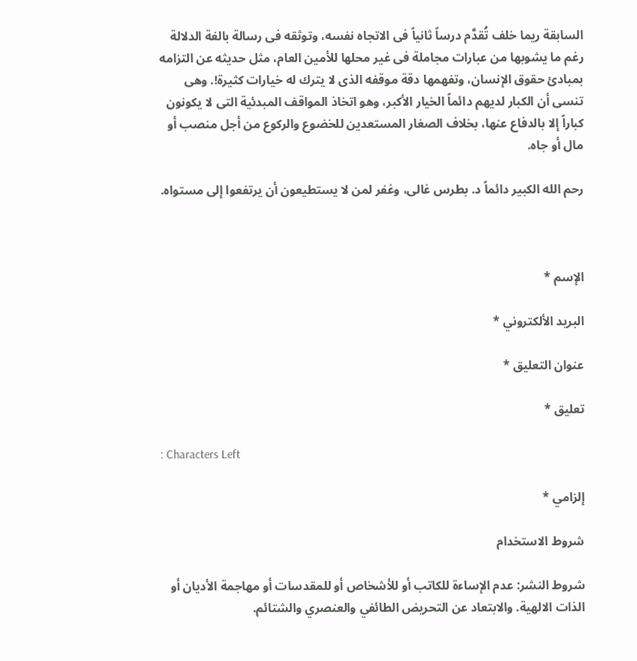السابقة ريما خلف تُقدَّم درساً ثانياً فى الاتجاه نفسه، وتوثقه فى رسالة بالغة الدلالة رغم ما يشوبها من عبارات مجاملة فى غير محلها للأمين العام، مثل حديثه عن التزامه بمبادئ حقوق الإنسان، وتفهمها دقة موقفه الذى لا يترك له خيارات كثيرة!. وهى تنسى أن الكبار لديهم دائماً الخيار الأكبر، وهو اتخاذ المواقف المبدئية التى لا يكونون كباراً إلا بالدفاع عنها، بخلاف الصغار المستعدين للخضوع والركوع من أجل منصب أو مال أو جاه.

رحم الله الكبير دائماً د. بطرس غالى، وغفر لمن لا يستطيعون أن يرتفعوا إلى مستواه.



الإسم *

البريد الألكتروني *

عنوان التعليق *

تعليق *

: Characters Left

إلزامي *

شروط الاستخدام

شروط النشر: عدم الإساءة للكاتب أو للأشخاص أو للمقدسات أو مهاجمة الأديان أو الذات الالهية. والابتعاد عن التحريض الطائفي والعنصري والشتائم.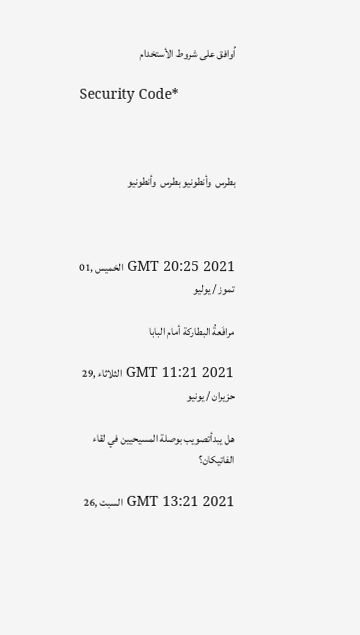اُوافق على شروط الأستخدام

Security Code*



بطرس  وأنطونيو بطرس  وأنطونيو



GMT 20:25 2021 الخميس ,01 تموز / يوليو

مرافَعةُ البطاركة أمام البابا

GMT 11:21 2021 الثلاثاء ,29 حزيران / يونيو

هل يبدأتصويب بوصلة المسيحيين في لقاء الفاتيكان؟

GMT 13:21 2021 السبت ,26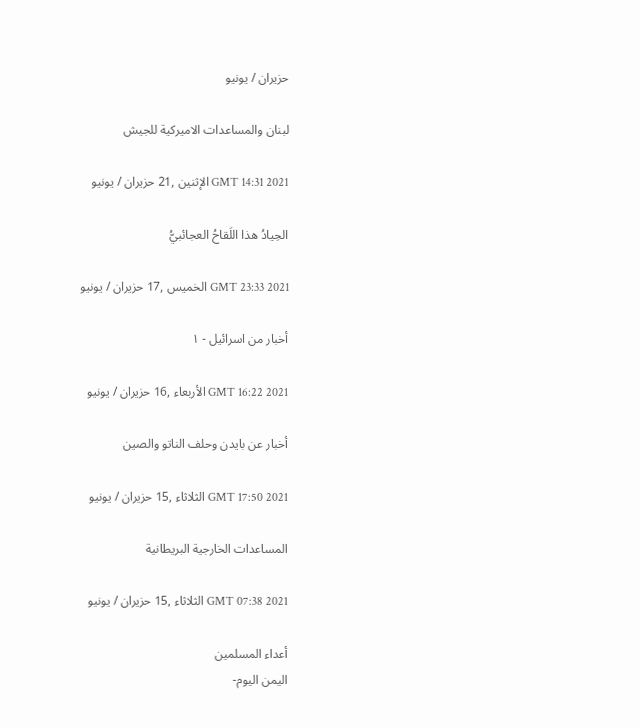حزيران / يونيو

لبنان والمساعدات الاميركية للجيش

GMT 14:31 2021 الإثنين ,21 حزيران / يونيو

الحِيادُ هذا اللَقاحُ العجائبيُّ

GMT 23:33 2021 الخميس ,17 حزيران / يونيو

أخبار من اسرائيل - ١

GMT 16:22 2021 الأربعاء ,16 حزيران / يونيو

أخبار عن بايدن وحلف الناتو والصين

GMT 17:50 2021 الثلاثاء ,15 حزيران / يونيو

المساعدات الخارجية البريطانية

GMT 07:38 2021 الثلاثاء ,15 حزيران / يونيو

أعداء المسلمين
اليمن اليوم-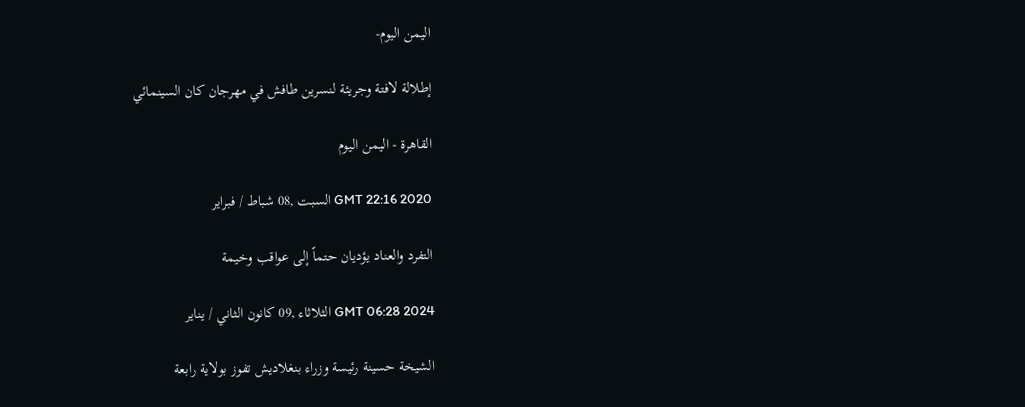اليمن اليوم-

إطلالة لافتة وجريئة لنسرين طافش في مهرجان كان السينمائي

القاهرة - اليمن اليوم

GMT 22:16 2020 السبت ,08 شباط / فبراير

التفرد والعناد يؤديان حتماً إلى عواقب وخيمة

GMT 06:28 2024 الثلاثاء ,09 كانون الثاني / يناير

الشيخة حسينة رئيسة وزراء بنغلاديش تفوز بولاية رابعة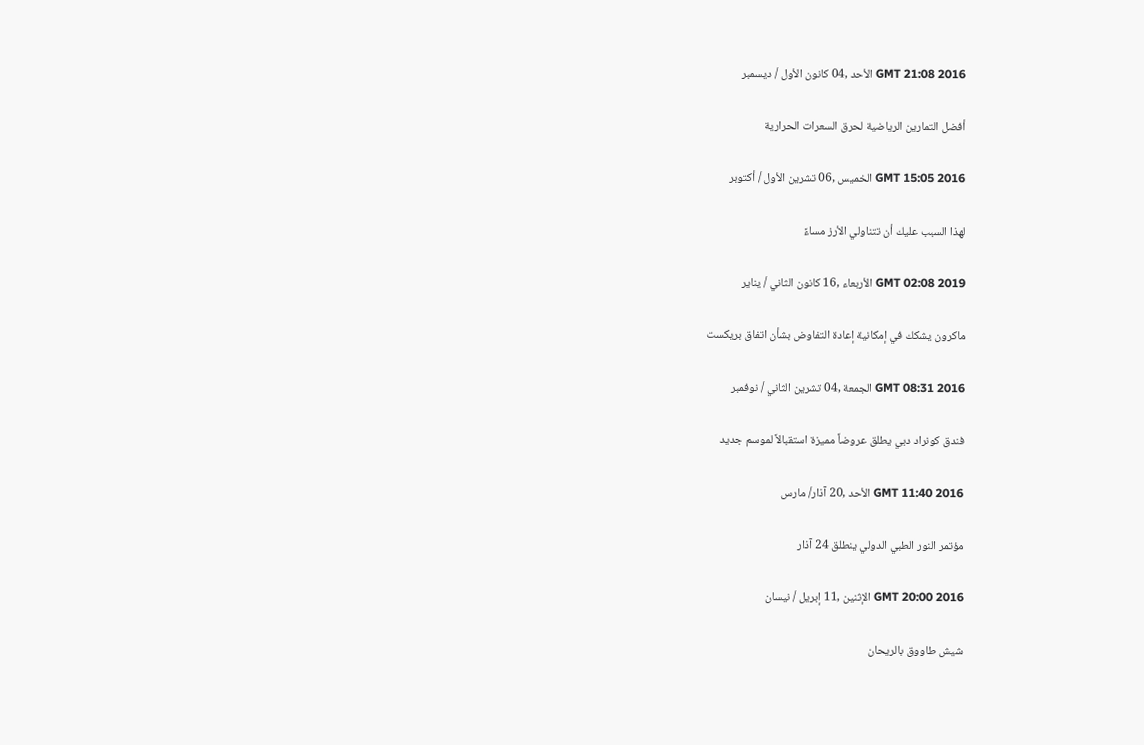GMT 21:08 2016 الأحد ,04 كانون الأول / ديسمبر

أفضل التمارين الرياضية لحرق السعرات الحرارية

GMT 15:05 2016 الخميس ,06 تشرين الأول / أكتوبر

لهذا السبب عليك أن تتناولي الأرز مساءً

GMT 02:08 2019 الأربعاء ,16 كانون الثاني / يناير

ماكرون يشكك في إمكانية إعادة التفاوض بشأن اتفاق بريكست

GMT 08:31 2016 الجمعة ,04 تشرين الثاني / نوفمبر

فندق كونراد دبي يطلق عروضاً مميزة استقبالاً لموسم جديد

GMT 11:40 2016 الأحد ,20 آذار/ مارس

مؤتمر النور الطبي الدولي ينطلق 24 آذار

GMT 20:00 2016 الإثنين ,11 إبريل / نيسان

شيش طاووق بالريحان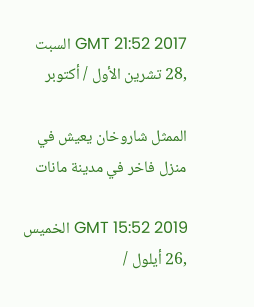GMT 21:52 2017 السبت ,28 تشرين الأول / أكتوبر

الممثل شاروخان يعيش في منزل فاخر في مدينة مانات

GMT 15:52 2019 الخميس ,26 أيلول /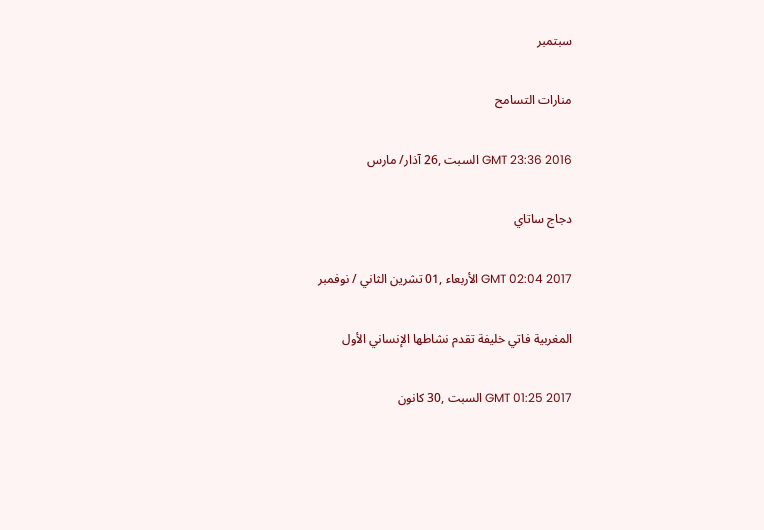سبتمبر

منارات التسامح

GMT 23:36 2016 السبت ,26 آذار/ مارس

دجاج ساتاي

GMT 02:04 2017 الأربعاء ,01 تشرين الثاني / نوفمبر

المغربية فاتي خليفة تقدم نشاطها الإنساني الأول

GMT 01:25 2017 السبت ,30 كانون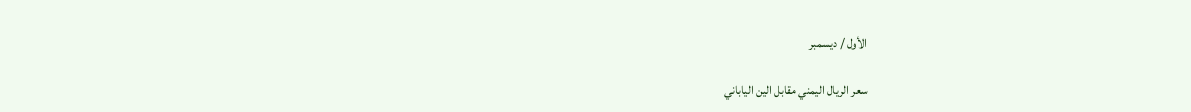الأول / ديسمبر

سعر الريال اليمني مقابل الين الياباني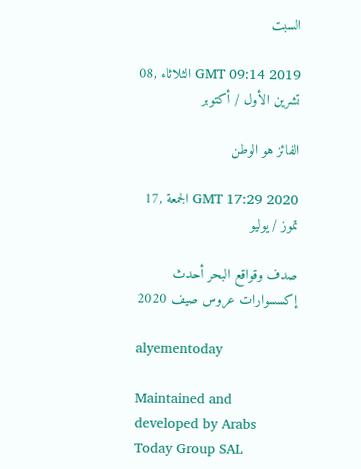السبت

GMT 09:14 2019 الثلاثاء ,08 تشرين الأول / أكتوبر

الفائز هو الوطن

GMT 17:29 2020 الجمعة ,17 تموز / يوليو

صدف وقواقع البحر أحدث إكسسوارات عروس صيف 2020

alyementoday

Maintained and developed by Arabs Today Group SAL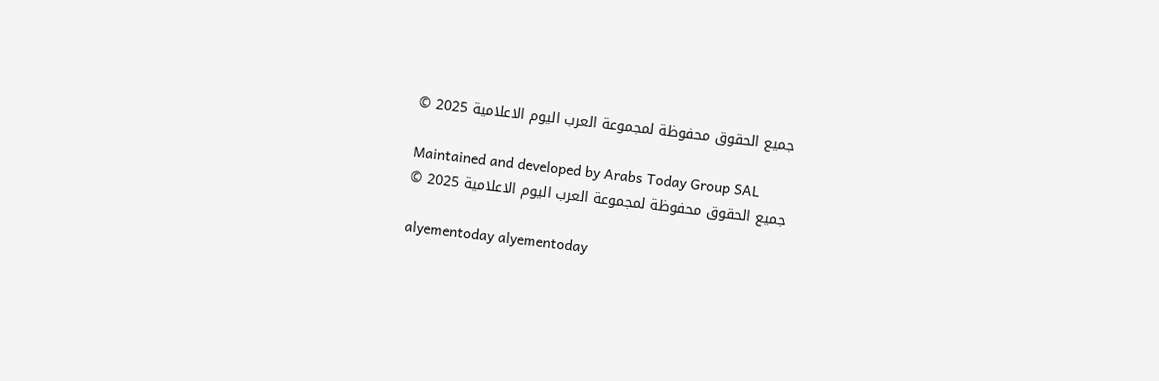جميع الحقوق محفوظة لمجموعة العرب اليوم الاعلامية 2025 ©

Maintained and developed by Arabs Today Group SAL
جميع الحقوق محفوظة لمجموعة العرب اليوم الاعلامية 2025 ©

alyementoday alyementoday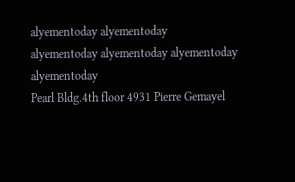alyementoday alyementoday
alyementoday alyementoday alyementoday
alyementoday
Pearl Bldg.4th floor 4931 Pierre Gemayel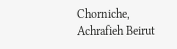Chorniche, Achrafieh Beirut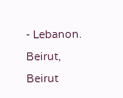- Lebanon.
Beirut, Beirut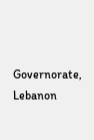Governorate, Lebanon